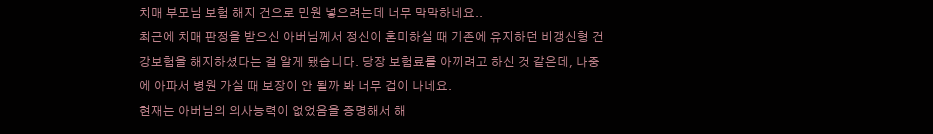치매 부모님 보험 해지 건으로 민원 넣으려는데 너무 막막하네요..
최근에 치매 판정을 받으신 아버님께서 정신이 혼미하실 때 기존에 유지하던 비갱신형 건강보험을 해지하셨다는 걸 알게 됐습니다. 당장 보험료를 아끼려고 하신 것 같은데, 나중에 아파서 병원 가실 때 보장이 안 될까 봐 너무 겁이 나네요.
현재는 아버님의 의사능력이 없었음을 증명해서 해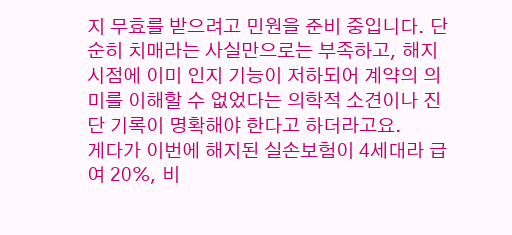지 무효를 받으려고 민원을 준비 중입니다. 단순히 치매라는 사실만으로는 부족하고, 해지 시점에 이미 인지 기능이 저하되어 계약의 의미를 이해할 수 없었다는 의학적 소견이나 진단 기록이 명확해야 한다고 하더라고요.
게다가 이번에 해지된 실손보험이 4세대라 급여 20%, 비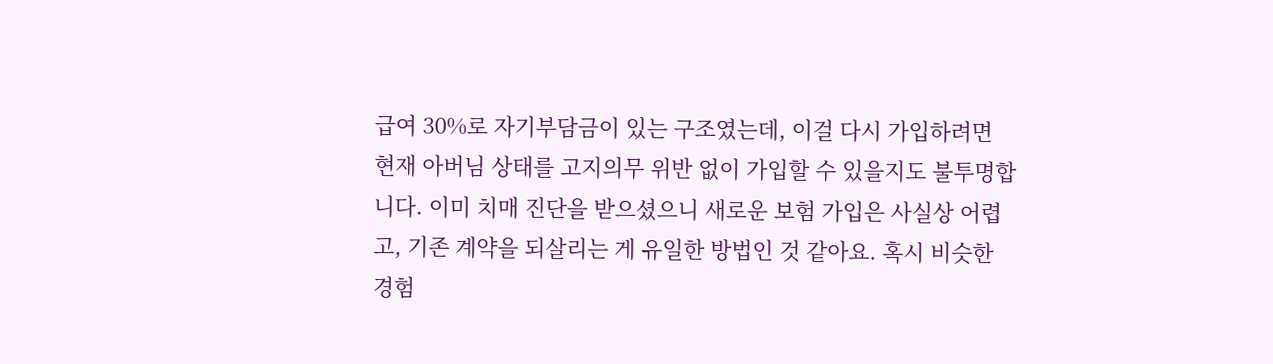급여 30%로 자기부담금이 있는 구조였는데, 이걸 다시 가입하려면 현재 아버님 상태를 고지의무 위반 없이 가입할 수 있을지도 불투명합니다. 이미 치매 진단을 받으셨으니 새로운 보험 가입은 사실상 어렵고, 기존 계약을 되살리는 게 유일한 방법인 것 같아요. 혹시 비슷한 경험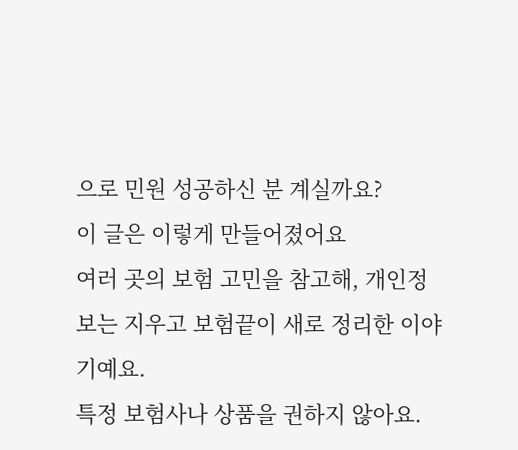으로 민원 성공하신 분 계실까요?
이 글은 이렇게 만들어졌어요
여러 곳의 보험 고민을 참고해, 개인정보는 지우고 보험끝이 새로 정리한 이야기예요.
특정 보험사나 상품을 권하지 않아요.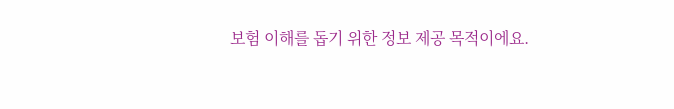보험 이해를 돕기 위한 정보 제공 목적이에요.